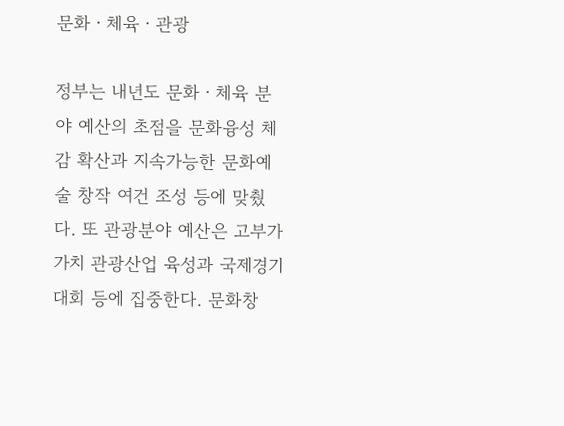문화ㆍ체육ㆍ관광

정부는 내년도 문화ㆍ체육 분야 예산의 초점을 문화융성 체감 확산과 지속가능한 문화예술 창작 여건 조성 등에 맞췄다. 또 관광분야 예산은 고부가가치 관광산업 육성과 국제경기대회 등에 집중한다. 문화창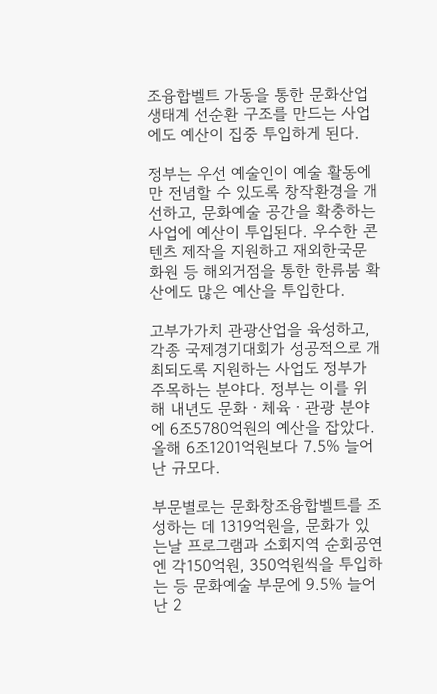조융합벨트 가동을 통한 문화산업 생태계 선순환 구조를 만드는 사업에도 예산이 집중 투입하게 된다.

정부는 우선 예술인이 예술 활동에만 전념할 수 있도록 창작환경을 개선하고, 문화예술 공간을 확충하는 사업에 예산이 투입된다. 우수한 콘텐츠 제작을 지원하고 재외한국문화원 등 해외거점을 통한 한류붐 확산에도 많은 예산을 투입한다.

고부가가치 관광산업을 육성하고, 각종 국제경기대회가 성공적으로 개최되도록 지원하는 사업도 정부가 주목하는 분야다. 정부는 이를 위해 내년도 문화ㆍ체육ㆍ관광 분야에 6조5780억원의 예산을 잡았다. 올해 6조1201억원보다 7.5% 늘어난 규모다.

부문별로는 문화창조융합벨트를 조성하는 데 1319억원을, 문화가 있는날 프로그램과 소회지역 순회공연엔 각150억원, 350억원씩을 투입하는 등 문화예술 부문에 9.5% 늘어난 2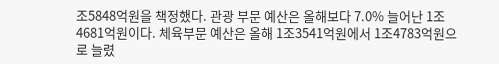조5848억원을 책정했다. 관광 부문 예산은 올해보다 7.0% 늘어난 1조4681억원이다. 체육부문 예산은 올해 1조3541억원에서 1조4783억원으로 늘렸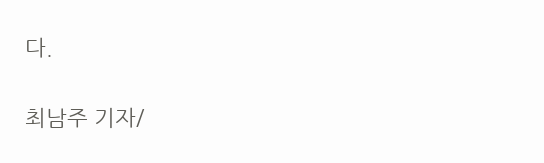다.

최남주 기자/